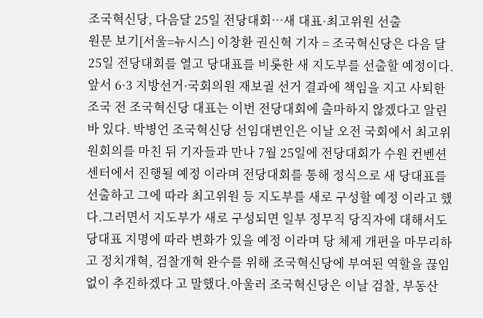조국혁신당, 다음달 25일 전당대회…새 대표·최고위원 선출
원문 보기[서울=뉴시스] 이창환 권신혁 기자 = 조국혁신당은 다음 달 25일 전당대회를 열고 당대표를 비롯한 새 지도부를 선출할 예정이다. 앞서 6·3 지방선거·국회의원 재보궐 선거 결과에 책임을 지고 사퇴한 조국 전 조국혁신당 대표는 이번 전당대회에 출마하지 않겠다고 알린 바 있다. 박병언 조국혁신당 선임대변인은 이날 오전 국회에서 최고위원회의를 마친 뒤 기자들과 만나 7월 25일에 전당대회가 수원 컨벤션센터에서 진행될 예정 이라며 전당대회를 통해 정식으로 새 당대표를 선출하고 그에 따라 최고위원 등 지도부를 새로 구성할 예정 이라고 했다.그러면서 지도부가 새로 구성되면 일부 정무직 당직자에 대해서도 당대표 지명에 따라 변화가 있을 예정 이라며 당 체제 개편을 마무리하고 정치개혁, 검찰개혁 완수를 위해 조국혁신당에 부여된 역할을 끊임없이 추진하겠다 고 말했다.아울러 조국혁신당은 이날 검찰, 부동산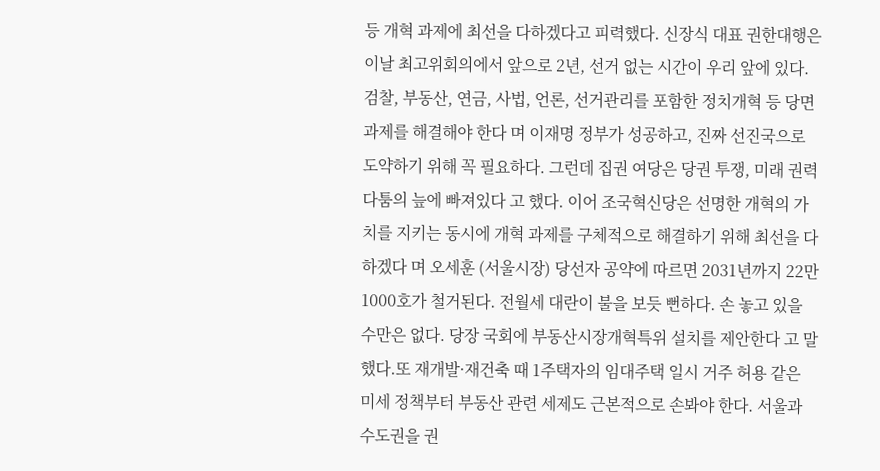등 개혁 과제에 최선을 다하겠다고 피력했다. 신장식 대표 권한대행은 이날 최고위회의에서 앞으로 2년, 선거 없는 시간이 우리 앞에 있다. 검찰, 부동산, 연금, 사법, 언론, 선거관리를 포함한 정치개혁 등 당면 과제를 해결해야 한다 며 이재명 정부가 성공하고, 진짜 선진국으로 도약하기 위해 꼭 필요하다. 그런데 집권 여당은 당권 투쟁, 미래 권력 다툼의 늪에 빠져있다 고 했다. 이어 조국혁신당은 선명한 개혁의 가치를 지키는 동시에 개혁 과제를 구체적으로 해결하기 위해 최선을 다하겠다 며 오세훈 (서울시장) 당선자 공약에 따르면 2031년까지 22만1000호가 철거된다. 전월세 대란이 불을 보듯 뻔하다. 손 놓고 있을 수만은 없다. 당장 국회에 부동산시장개혁특위 설치를 제안한다 고 말했다.또 재개발·재건축 때 1주택자의 임대주택 일시 거주 허용 같은 미세 정책부터 부동산 관련 세제도 근본적으로 손봐야 한다. 서울과 수도권을 권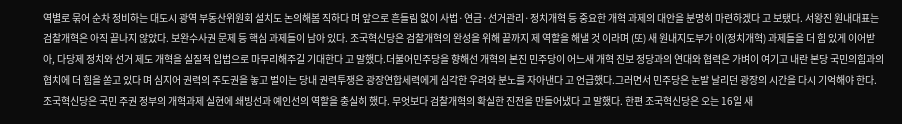역별로 묶어 순차 정비하는 대도시 광역 부동산위원회 설치도 논의해봄 직하다 며 앞으로 흔들림 없이 사법·연금·선거관리·정치개혁 등 중요한 개혁 과제의 대안을 분명히 마련하겠다 고 보탰다. 서왕진 원내대표는 검찰개혁은 아직 끝나지 않았다. 보완수사권 문제 등 핵심 과제들이 남아 있다. 조국혁신당은 검찰개혁의 완성을 위해 끝까지 제 역할을 해낼 것 이라며 (또) 새 원내지도부가 이(정치개혁) 과제들을 더 힘 있게 이어받아, 다당제 정치와 선거 제도 개혁을 실질적 입법으로 마무리해주길 기대한다 고 말했다.더불어민주당을 향해선 개혁의 본진 민주당이 어느새 개혁 진보 정당과의 연대와 협력은 가벼이 여기고 내란 본당 국민의힘과의 협치에 더 힘을 쏟고 있다 며 심지어 권력의 주도권을 놓고 벌이는 당내 권력투쟁은 광장연합세력에게 심각한 우려와 분노를 자아낸다 고 언급했다.그러면서 민주당은 눈발 날리던 광장의 시간을 다시 기억해야 한다. 조국혁신당은 국민 주권 정부의 개혁과제 실현에 쇄빙선과 예인선의 역할을 충실히 했다. 무엇보다 검찰개혁의 확실한 진전을 만들어냈다 고 말했다. 한편 조국혁신당은 오는 16일 새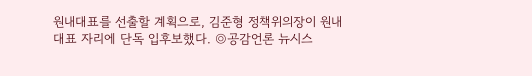원내대표를 선출할 계획으로, 김준형 정책위의장이 원내대표 자리에 단독 입후보했다. ◎공감언론 뉴시스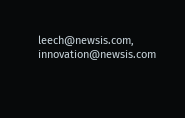leech@newsis.com, innovation@newsis.com